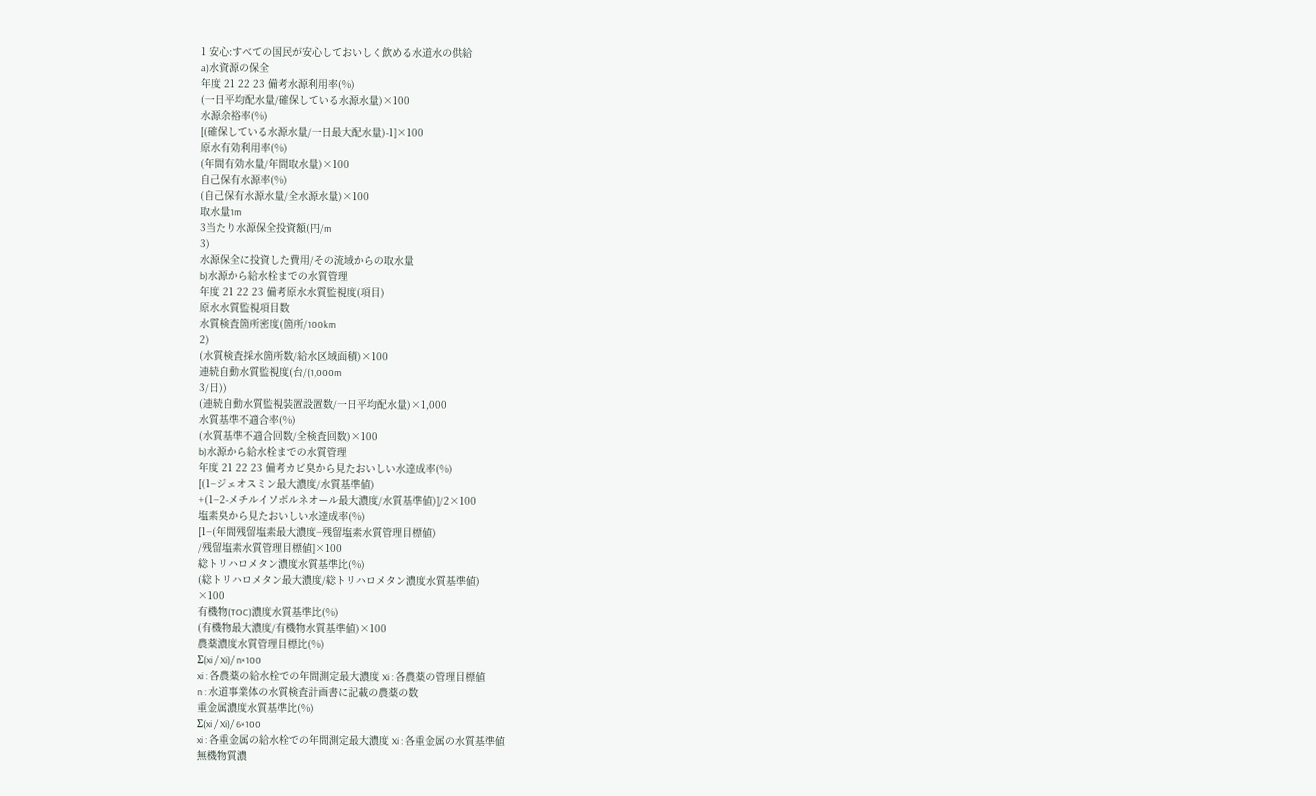1 安心:すべての国民が安心しておいしく飲める水道水の供給
a)水資源の保全
年度 21 22 23 備考水源利用率(%)
(一日平均配水量/確保している水源水量)×100
水源余裕率(%)
[(確保している水源水量/一日最大配水量)-1]×100
原水有効利用率(%)
(年間有効水量/年間取水量)×100
自己保有水源率(%)
(自己保有水源水量/全水源水量)×100
取水量1m
3当たり水源保全投資額(円/m
3)
水源保全に投資した費用/その流域からの取水量
b)水源から給水栓までの水質管理
年度 21 22 23 備考原水水質監視度(項目)
原水水質監視項目数
水質検査箇所密度(箇所/100km
2)
(水質検査採水箇所数/給水区域面積)×100
連続自動水質監視度(台/(1,000m
3/日))
(連続自動水質監視装置設置数/一日平均配水量)×1,000
水質基準不適合率(%)
(水質基準不適合回数/全検査回数)×100
b)水源から給水栓までの水質管理
年度 21 22 23 備考カビ臭から見たおいしい水達成率(%)
[(1−ジェオスミン最大濃度/水質基準値)
+(1−2-メチルイソボルネオール最大濃度/水質基準値)]/2×100
塩素臭から見たおいしい水達成率(%)
[1−(年間残留塩素最大濃度−残留塩素水質管理目標値)
/残留塩素水質管理目標値]×100
総トリハロメタン濃度水質基準比(%)
(総トリハロメタン最大濃度/総トリハロメタン濃度水質基準値)
×100
有機物(TOC)濃度水質基準比(%)
(有機物最大濃度/有機物水質基準値)×100
農薬濃度水質管理目標比(%)
Σ(xi / Xi)/ n×100
xi : 各農薬の給水栓での年間測定最大濃度 Xi : 各農薬の管理目標値
n : 水道事業体の水質検査計画書に記載の農薬の数
重金属濃度水質基準比(%)
Σ(xi / Xi)/ 6×100
xi : 各重金属の給水栓での年間測定最大濃度 Xi : 各重金属の水質基準値
無機物質濃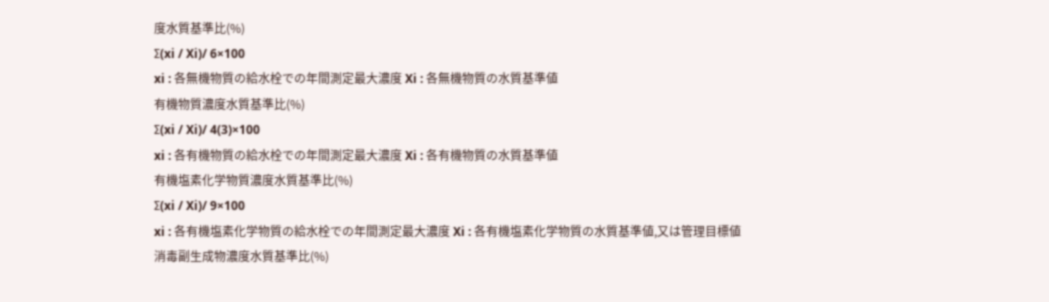度水質基準比(%)
Σ(xi / Xi)/ 6×100
xi : 各無機物質の給水栓での年間測定最大濃度 Xi : 各無機物質の水質基準値
有機物質濃度水質基準比(%)
Σ(xi / Xi)/ 4(3)×100
xi : 各有機物質の給水栓での年間測定最大濃度 Xi : 各有機物質の水質基準値
有機塩素化学物質濃度水質基準比(%)
Σ(xi / Xi)/ 9×100
xi : 各有機塩素化学物質の給水栓での年間測定最大濃度 Xi : 各有機塩素化学物質の水質基準値,又は管理目標値
消毒副生成物濃度水質基準比(%)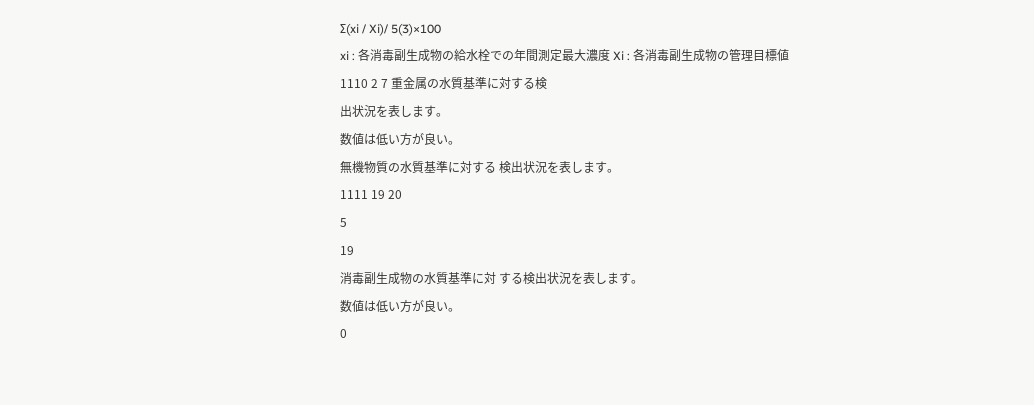Σ(xi / Xi)/ 5(3)×100
xi : 各消毒副生成物の給水栓での年間測定最大濃度 Xi : 各消毒副生成物の管理目標値
1110 2 7 重金属の水質基準に対する検
出状況を表します。
数値は低い方が良い。
無機物質の水質基準に対する 検出状況を表します。
1111 19 20
5
19
消毒副生成物の水質基準に対 する検出状況を表します。
数値は低い方が良い。
0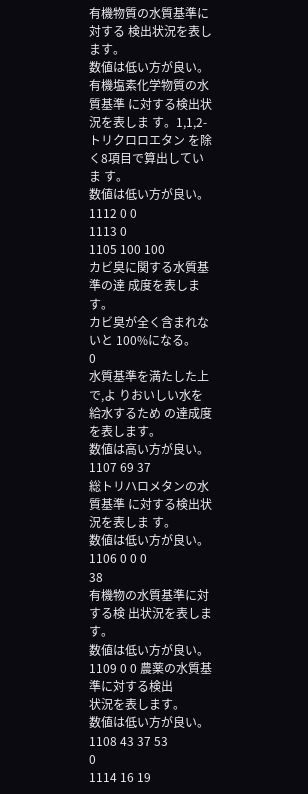有機物質の水質基準に対する 検出状況を表します。
数値は低い方が良い。
有機塩素化学物質の水質基準 に対する検出状況を表しま す。1,1,2-トリクロロエタン を除く8項目で算出していま す。
数値は低い方が良い。
1112 0 0
1113 0
1105 100 100
カビ臭に関する水質基準の達 成度を表します。
カビ臭が全く含まれないと 100%になる。
0
水質基準を満たした上で,よ りおいしい水を給水するため の達成度を表します。
数値は高い方が良い。
1107 69 37
総トリハロメタンの水質基準 に対する検出状況を表しま す。
数値は低い方が良い。
1106 0 0 0
38
有機物の水質基準に対する検 出状況を表します。
数値は低い方が良い。
1109 0 0 農薬の水質基準に対する検出
状況を表します。
数値は低い方が良い。
1108 43 37 53
0
1114 16 19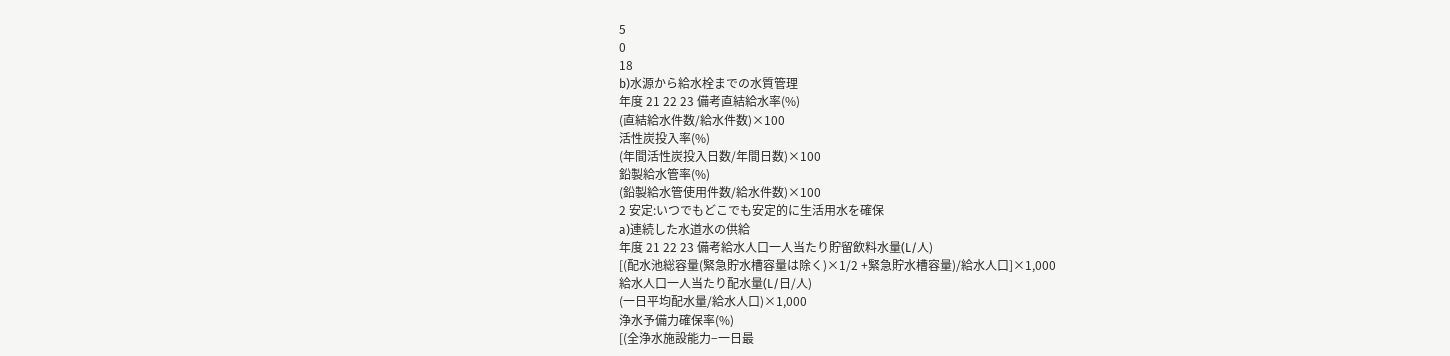5
0
18
b)水源から給水栓までの水質管理
年度 21 22 23 備考直結給水率(%)
(直結給水件数/給水件数)×100
活性炭投入率(%)
(年間活性炭投入日数/年間日数)×100
鉛製給水管率(%)
(鉛製給水管使用件数/給水件数)×100
2 安定:いつでもどこでも安定的に生活用水を確保
a)連続した水道水の供給
年度 21 22 23 備考給水人口一人当たり貯留飲料水量(L/人)
[(配水池総容量(緊急貯水槽容量は除く)×1/2 +緊急貯水槽容量)/給水人口]×1,000
給水人口一人当たり配水量(L/日/人)
(一日平均配水量/給水人口)×1,000
浄水予備力確保率(%)
[(全浄水施設能力−一日最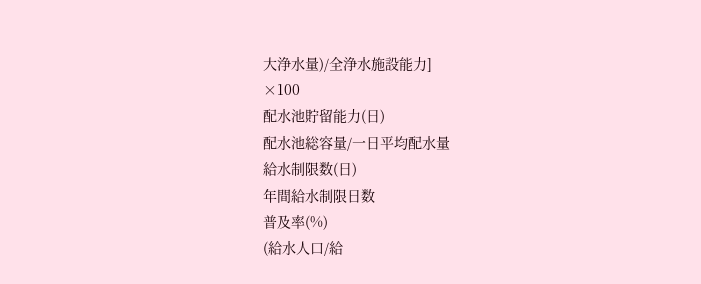大浄水量)/全浄水施設能力]
×100
配水池貯留能力(日)
配水池総容量/一日平均配水量
給水制限数(日)
年間給水制限日数
普及率(%)
(給水人口/給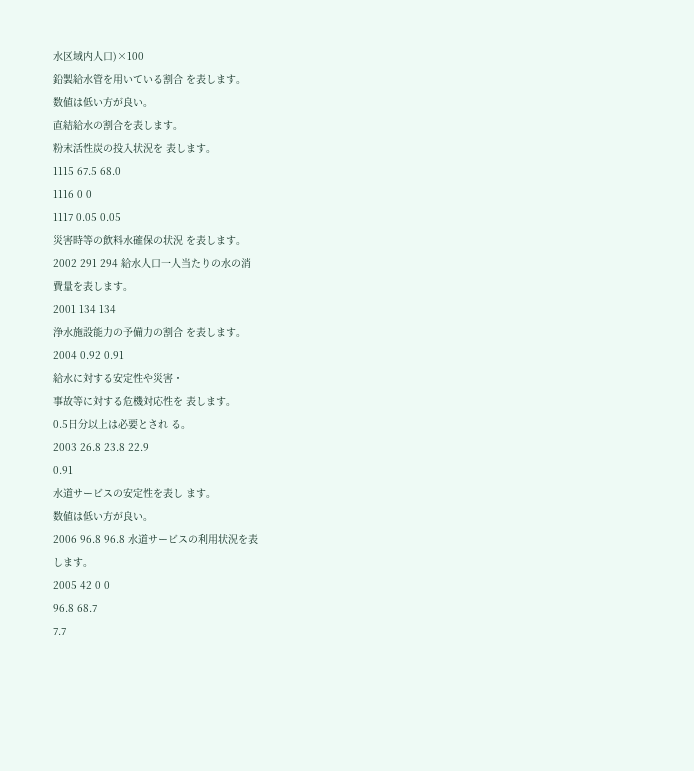水区域内人口)×100
鉛製給水管を用いている割合 を表します。
数値は低い方が良い。
直結給水の割合を表します。
粉末活性炭の投入状況を 表します。
1115 67.5 68.0
1116 0 0
1117 0.05 0.05
災害時等の飲料水確保の状況 を表します。
2002 291 294 給水人口一人当たりの水の消
費量を表します。
2001 134 134
浄水施設能力の予備力の割合 を表します。
2004 0.92 0.91
給水に対する安定性や災害・
事故等に対する危機対応性を 表します。
0.5日分以上は必要とされ る。
2003 26.8 23.8 22.9
0.91
水道サービスの安定性を表し ます。
数値は低い方が良い。
2006 96.8 96.8 水道サービスの利用状況を表
します。
2005 42 0 0
96.8 68.7
7.7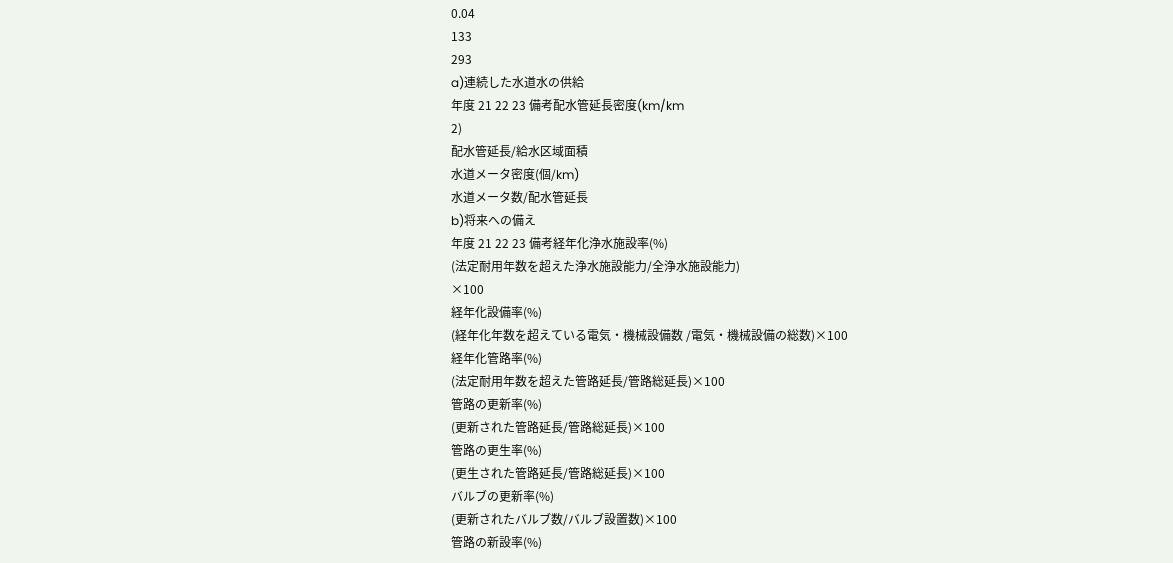0.04
133
293
a)連続した水道水の供給
年度 21 22 23 備考配水管延長密度(km/km
2)
配水管延長/給水区域面積
水道メータ密度(個/km)
水道メータ数/配水管延長
b)将来への備え
年度 21 22 23 備考経年化浄水施設率(%)
(法定耐用年数を超えた浄水施設能力/全浄水施設能力)
×100
経年化設備率(%)
(経年化年数を超えている電気・機械設備数 /電気・機械設備の総数)×100
経年化管路率(%)
(法定耐用年数を超えた管路延長/管路総延長)×100
管路の更新率(%)
(更新された管路延長/管路総延長)×100
管路の更生率(%)
(更生された管路延長/管路総延長)×100
バルブの更新率(%)
(更新されたバルブ数/バルブ設置数)×100
管路の新設率(%)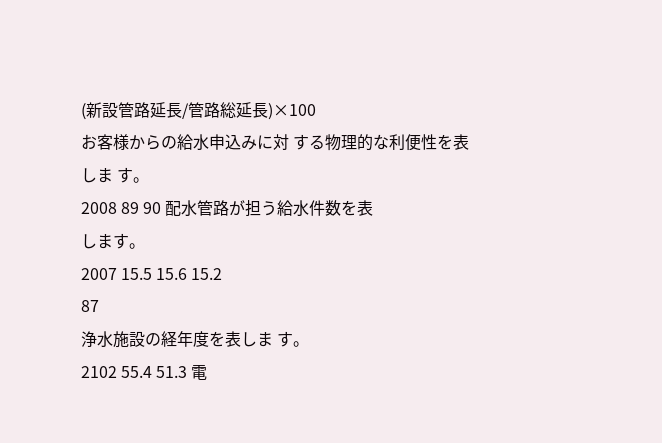(新設管路延長/管路総延長)×100
お客様からの給水申込みに対 する物理的な利便性を表しま す。
2008 89 90 配水管路が担う給水件数を表
します。
2007 15.5 15.6 15.2
87
浄水施設の経年度を表しま す。
2102 55.4 51.3 電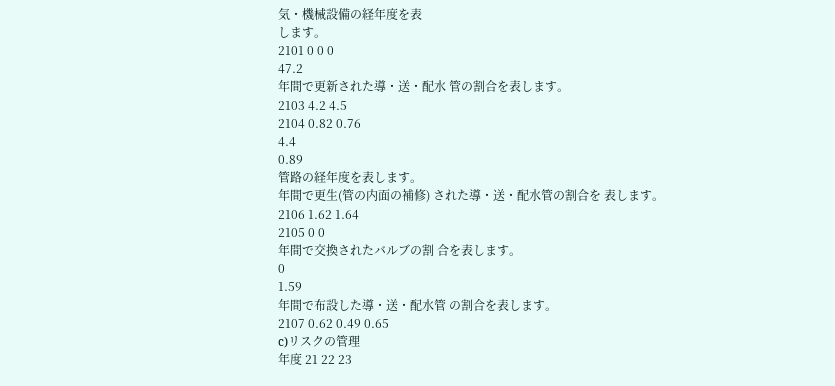気・機械設備の経年度を表
します。
2101 0 0 0
47.2
年間で更新された導・送・配水 管の割合を表します。
2103 4.2 4.5
2104 0.82 0.76
4.4
0.89
管路の経年度を表します。
年間で更生(管の内面の補修) された導・送・配水管の割合を 表します。
2106 1.62 1.64
2105 0 0
年間で交換されたバルブの割 合を表します。
0
1.59
年間で布設した導・送・配水管 の割合を表します。
2107 0.62 0.49 0.65
c)リスクの管理
年度 21 22 23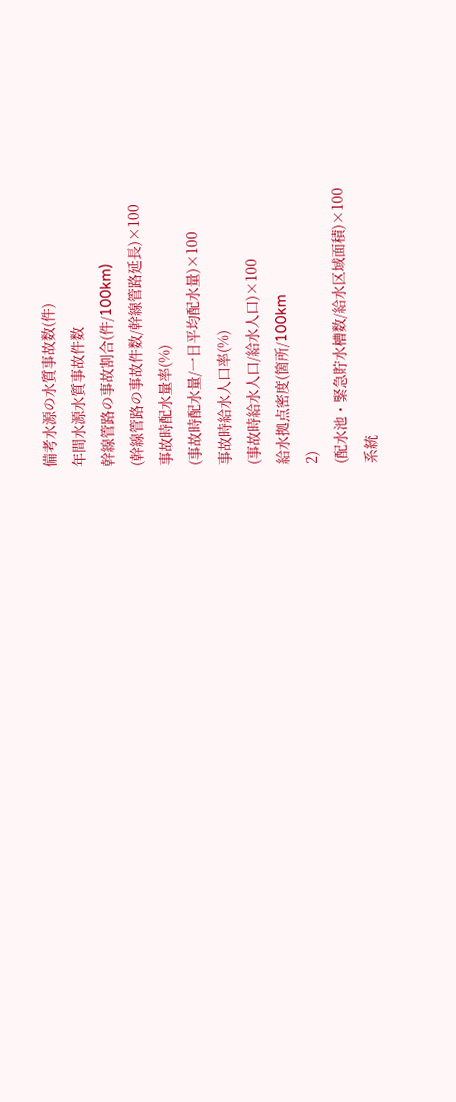備考水源の水質事故数(件)
年間水源水質事故件数
幹線管路の事故割合(件/100km)
(幹線管路の事故件数/幹線管路延長)×100
事故時配水量率(%)
(事故時配水量/一日平均配水量)×100
事故時給水人口率(%)
(事故時給水人口/給水人口)×100
給水拠点密度(箇所/100km
2)
(配水池・緊急貯水槽数/給水区域面積)×100
系統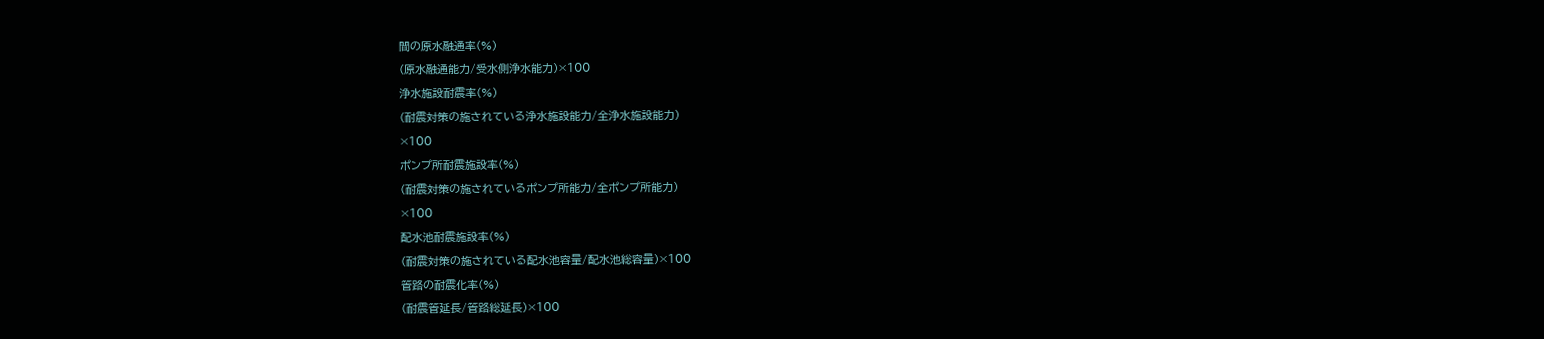間の原水融通率(%)
(原水融通能力/受水側浄水能力)×100
浄水施設耐震率(%)
(耐震対策の施されている浄水施設能力/全浄水施設能力)
×100
ポンプ所耐震施設率(%)
(耐震対策の施されているポンプ所能力/全ポンプ所能力)
×100
配水池耐震施設率(%)
(耐震対策の施されている配水池容量/配水池総容量)×100
管路の耐震化率(%)
(耐震管延長/管路総延長)×100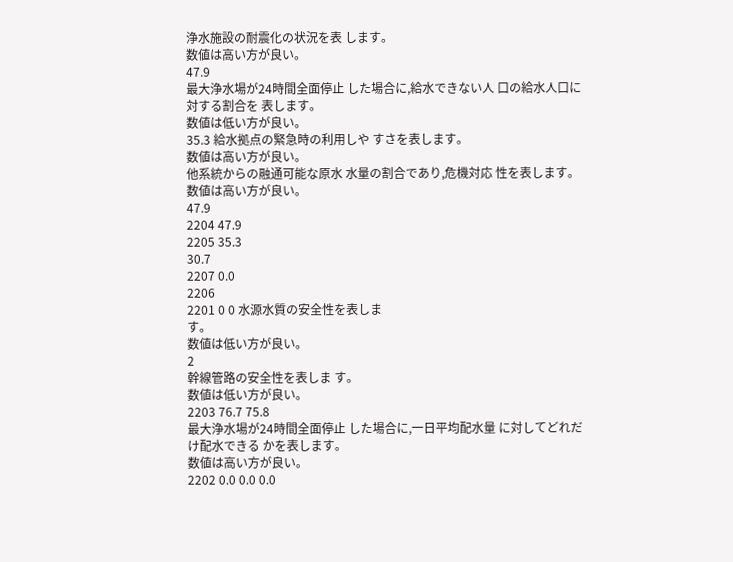浄水施設の耐震化の状況を表 します。
数値は高い方が良い。
47.9
最大浄水場が24時間全面停止 した場合に,給水できない人 口の給水人口に対する割合を 表します。
数値は低い方が良い。
35.3 給水拠点の緊急時の利用しや すさを表します。
数値は高い方が良い。
他系統からの融通可能な原水 水量の割合であり,危機対応 性を表します。
数値は高い方が良い。
47.9
2204 47.9
2205 35.3
30.7
2207 0.0
2206
2201 0 0 水源水質の安全性を表しま
す。
数値は低い方が良い。
2
幹線管路の安全性を表しま す。
数値は低い方が良い。
2203 76.7 75.8
最大浄水場が24時間全面停止 した場合に,一日平均配水量 に対してどれだけ配水できる かを表します。
数値は高い方が良い。
2202 0.0 0.0 0.0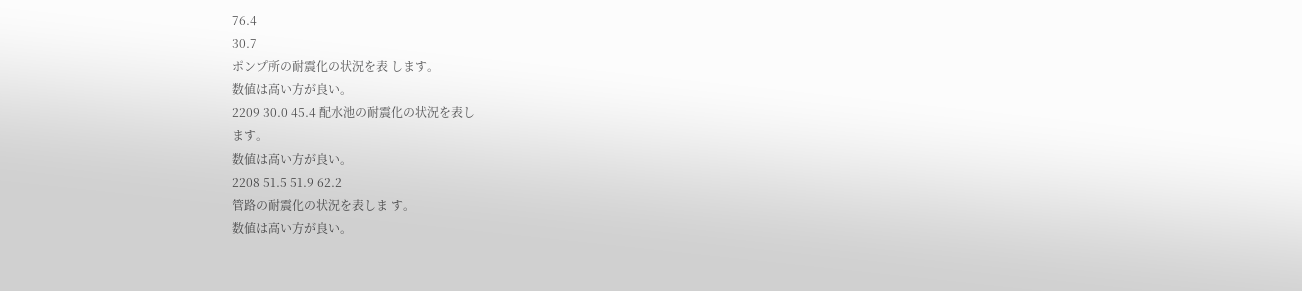76.4
30.7
ポンプ所の耐震化の状況を表 します。
数値は高い方が良い。
2209 30.0 45.4 配水池の耐震化の状況を表し
ます。
数値は高い方が良い。
2208 51.5 51.9 62.2
管路の耐震化の状況を表しま す。
数値は高い方が良い。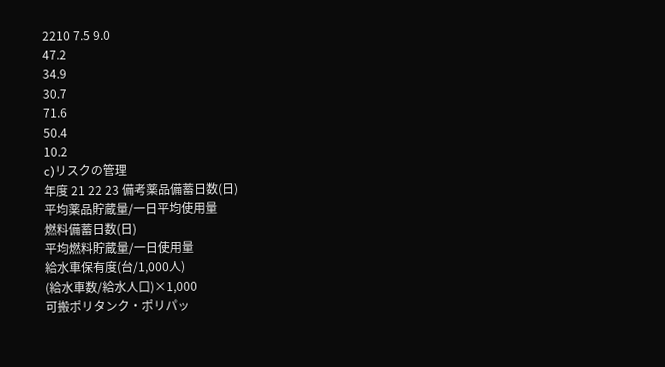2210 7.5 9.0
47.2
34.9
30.7
71.6
50.4
10.2
c)リスクの管理
年度 21 22 23 備考薬品備蓄日数(日)
平均薬品貯蔵量/一日平均使用量
燃料備蓄日数(日)
平均燃料貯蔵量/一日使用量
給水車保有度(台/1,000人)
(給水車数/給水人口)×1,000
可搬ポリタンク・ポリパッ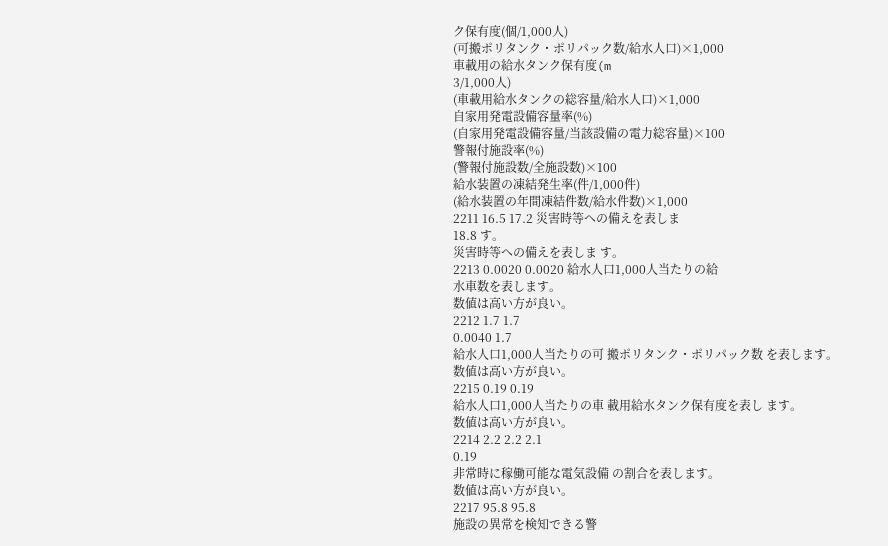ク保有度(個/1,000人)
(可搬ポリタンク・ポリパック数/給水人口)×1,000
車載用の給水タンク保有度(m
3/1,000人)
(車載用給水タンクの総容量/給水人口)×1,000
自家用発電設備容量率(%)
(自家用発電設備容量/当該設備の電力総容量)×100
警報付施設率(%)
(警報付施設数/全施設数)×100
給水装置の凍結発生率(件/1,000件)
(給水装置の年間凍結件数/給水件数)×1,000
2211 16.5 17.2 災害時等への備えを表しま
18.8 す。
災害時等への備えを表しま す。
2213 0.0020 0.0020 給水人口1,000人当たりの給
水車数を表します。
数値は高い方が良い。
2212 1.7 1.7
0.0040 1.7
給水人口1,000人当たりの可 搬ポリタンク・ポリパック数 を表します。
数値は高い方が良い。
2215 0.19 0.19
給水人口1,000人当たりの車 載用給水タンク保有度を表し ます。
数値は高い方が良い。
2214 2.2 2.2 2.1
0.19
非常時に稼働可能な電気設備 の割合を表します。
数値は高い方が良い。
2217 95.8 95.8
施設の異常を検知できる警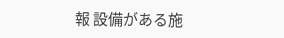報 設備がある施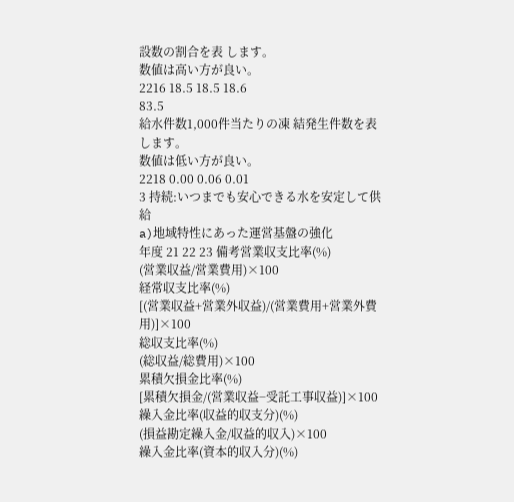設数の割合を表 します。
数値は高い方が良い。
2216 18.5 18.5 18.6
83.5
給水件数1,000件当たりの凍 結発生件数を表します。
数値は低い方が良い。
2218 0.00 0.06 0.01
3 持続:いつまでも安心できる水を安定して供給
a)地域特性にあった運営基盤の強化
年度 21 22 23 備考営業収支比率(%)
(営業収益/営業費用)×100
経常収支比率(%)
[(営業収益+営業外収益)/(営業費用+営業外費用)]×100
総収支比率(%)
(総収益/総費用)×100
累積欠損金比率(%)
[累積欠損金/(営業収益−受託工事収益)]×100
繰入金比率(収益的収支分)(%)
(損益勘定繰入金/収益的収入)×100
繰入金比率(資本的収入分)(%)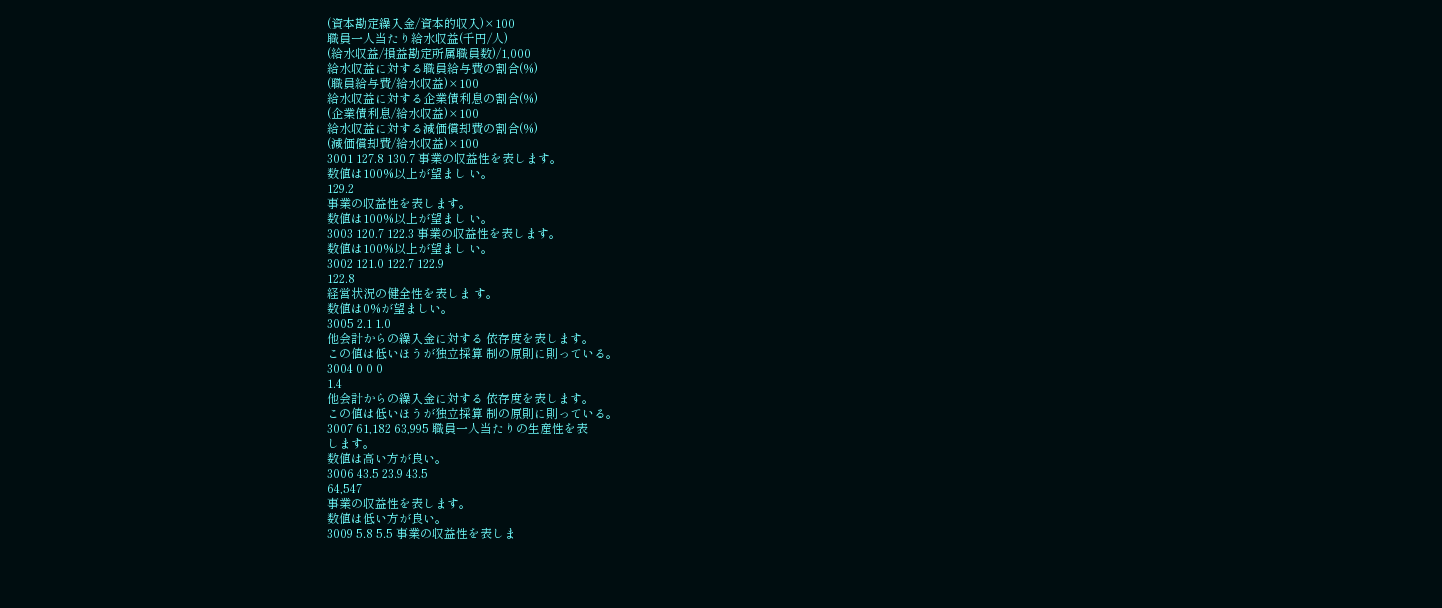(資本勘定繰入金/資本的収入)×100
職員一人当たり給水収益(千円/人)
(給水収益/損益勘定所属職員数)/1,000
給水収益に対する職員給与費の割合(%)
(職員給与費/給水収益)×100
給水収益に対する企業債利息の割合(%)
(企業債利息/給水収益)×100
給水収益に対する減価償却費の割合(%)
(減価償却費/給水収益)×100
3001 127.8 130.7 事業の収益性を表します。
数値は100%以上が望まし い。
129.2
事業の収益性を表します。
数値は100%以上が望まし い。
3003 120.7 122.3 事業の収益性を表します。
数値は100%以上が望まし い。
3002 121.0 122.7 122.9
122.8
経営状況の健全性を表しま す。
数値は0%が望ましい。
3005 2.1 1.0
他会計からの繰入金に対する 依存度を表します。
この値は低いほうが独立採算 制の原則に則っている。
3004 0 0 0
1.4
他会計からの繰入金に対する 依存度を表します。
この値は低いほうが独立採算 制の原則に則っている。
3007 61,182 63,995 職員一人当たりの生産性を表
します。
数値は高い方が良い。
3006 43.5 23.9 43.5
64,547
事業の収益性を表します。
数値は低い方が良い。
3009 5.8 5.5 事業の収益性を表しま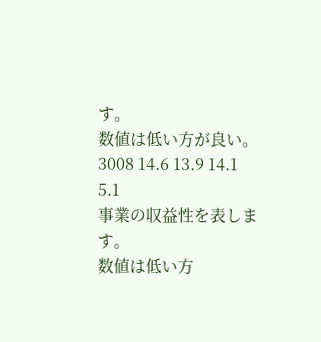す。
数値は低い方が良い。
3008 14.6 13.9 14.1
5.1
事業の収益性を表します。
数値は低い方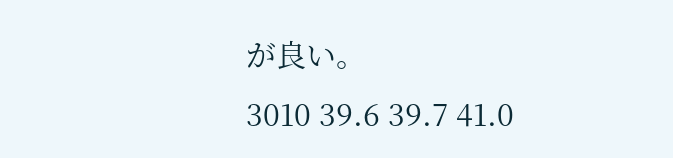が良い。
3010 39.6 39.7 41.0